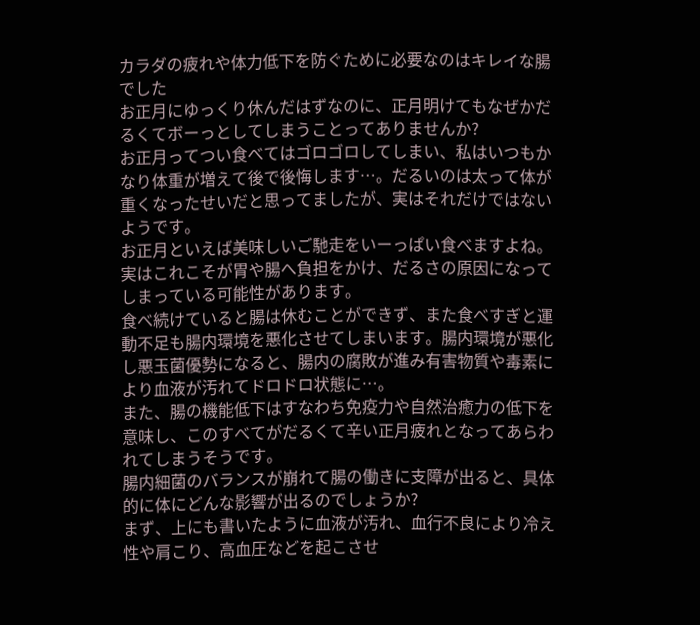カラダの疲れや体力低下を防ぐために必要なのはキレイな腸でした
お正月にゆっくり休んだはずなのに、正月明けてもなぜかだるくてボーっとしてしまうことってありませんか?
お正月ってつい食べてはゴロゴロしてしまい、私はいつもかなり体重が増えて後で後悔します…。だるいのは太って体が重くなったせいだと思ってましたが、実はそれだけではないようです。
お正月といえば美味しいご馳走をいーっぱい食べますよね。実はこれこそが胃や腸へ負担をかけ、だるさの原因になってしまっている可能性があります。
食べ続けていると腸は休むことができず、また食べすぎと運動不足も腸内環境を悪化させてしまいます。腸内環境が悪化し悪玉菌優勢になると、腸内の腐敗が進み有害物質や毒素により血液が汚れてドロドロ状態に…。
また、腸の機能低下はすなわち免疫力や自然治癒力の低下を意味し、このすべてがだるくて辛い正月疲れとなってあらわれてしまうそうです。
腸内細菌のバランスが崩れて腸の働きに支障が出ると、具体的に体にどんな影響が出るのでしょうか?
まず、上にも書いたように血液が汚れ、血行不良により冷え性や肩こり、高血圧などを起こさせ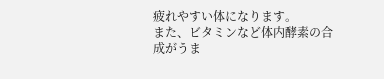疲れやすい体になります。
また、ビタミンなど体内酵素の合成がうま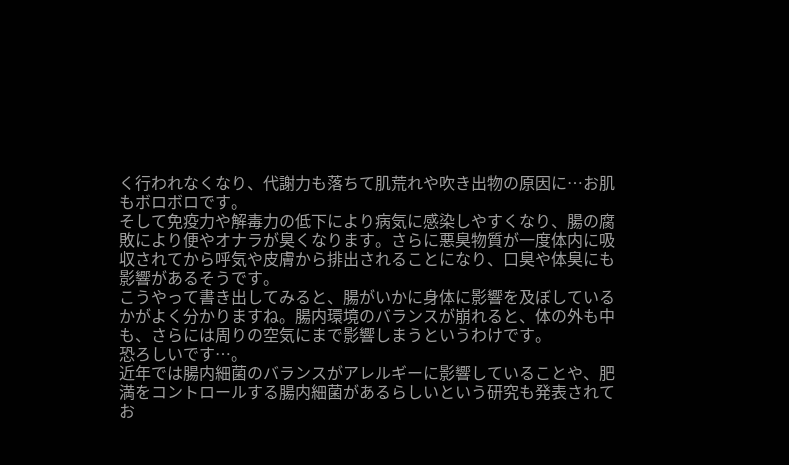く行われなくなり、代謝力も落ちて肌荒れや吹き出物の原因に…お肌もボロボロです。
そして免疫力や解毒力の低下により病気に感染しやすくなり、腸の腐敗により便やオナラが臭くなります。さらに悪臭物質が一度体内に吸収されてから呼気や皮膚から排出されることになり、口臭や体臭にも影響があるそうです。
こうやって書き出してみると、腸がいかに身体に影響を及ぼしているかがよく分かりますね。腸内環境のバランスが崩れると、体の外も中も、さらには周りの空気にまで影響しまうというわけです。
恐ろしいです…。
近年では腸内細菌のバランスがアレルギーに影響していることや、肥満をコントロールする腸内細菌があるらしいという研究も発表されてお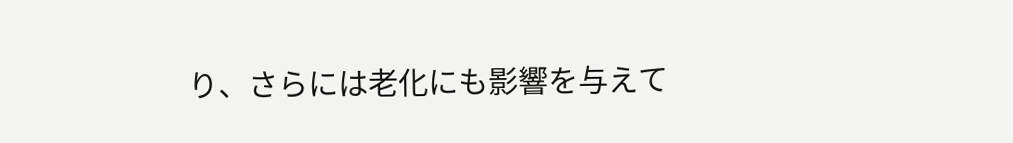り、さらには老化にも影響を与えて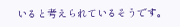いると考えられているそうです。